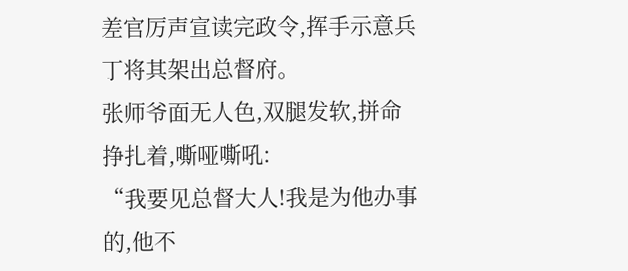差官厉声宣读完政令,挥手示意兵丁将其架出总督府。
张师爷面无人色,双腿发软,拼命挣扎着,嘶哑嘶吼:
“我要见总督大人!我是为他办事的,他不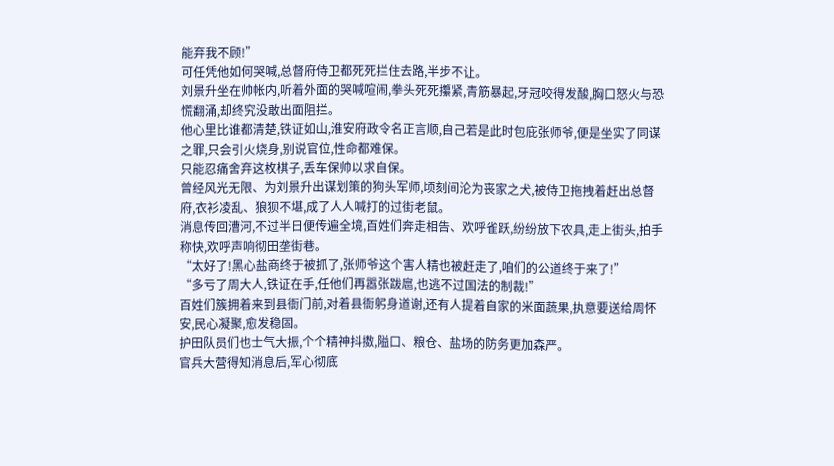能弃我不顾!”
可任凭他如何哭喊,总督府侍卫都死死拦住去路,半步不让。
刘景升坐在帅帐内,听着外面的哭喊喧闹,拳头死死攥紧,青筋暴起,牙冠咬得发酸,胸口怒火与恐慌翻涌,却终究没敢出面阻拦。
他心里比谁都清楚,铁证如山,淮安府政令名正言顺,自己若是此时包庇张师爷,便是坐实了同谋之罪,只会引火烧身,别说官位,性命都难保。
只能忍痛舍弃这枚棋子,丢车保帅以求自保。
曾经风光无限、为刘景升出谋划策的狗头军师,顷刻间沦为丧家之犬,被侍卫拖拽着赶出总督府,衣衫凌乱、狼狈不堪,成了人人喊打的过街老鼠。
消息传回漕河,不过半日便传遍全境,百姓们奔走相告、欢呼雀跃,纷纷放下农具,走上街头,拍手称快,欢呼声响彻田垄街巷。
“太好了!黑心盐商终于被抓了,张师爷这个害人精也被赶走了,咱们的公道终于来了!”
“多亏了周大人,铁证在手,任他们再嚣张跋扈,也逃不过国法的制裁!”
百姓们簇拥着来到县衙门前,对着县衙躬身道谢,还有人提着自家的米面蔬果,执意要送给周怀安,民心凝聚,愈发稳固。
护田队员们也士气大振,个个精神抖擞,隘口、粮仓、盐场的防务更加森严。
官兵大营得知消息后,军心彻底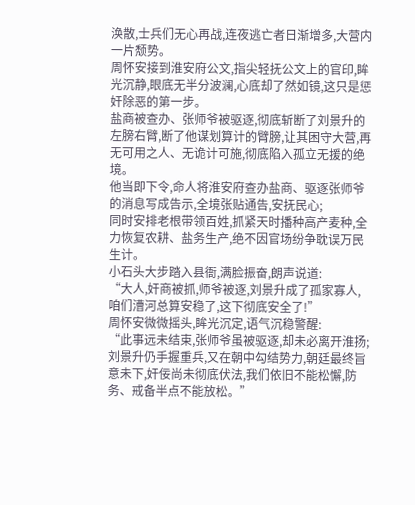涣散,士兵们无心再战,连夜逃亡者日渐增多,大营内一片颓势。
周怀安接到淮安府公文,指尖轻抚公文上的官印,眸光沉静,眼底无半分波澜,心底却了然如镜,这只是惩奸除恶的第一步。
盐商被查办、张师爷被驱逐,彻底斩断了刘景升的左膀右臂,断了他谋划算计的臂膀,让其困守大营,再无可用之人、无诡计可施,彻底陷入孤立无援的绝境。
他当即下令,命人将淮安府查办盐商、驱逐张师爷的消息写成告示,全境张贴通告,安抚民心;
同时安排老根带领百姓,抓紧天时播种高产麦种,全力恢复农耕、盐务生产,绝不因官场纷争耽误万民生计。
小石头大步踏入县衙,满脸振奋,朗声说道:
“大人,奸商被抓,师爷被逐,刘景升成了孤家寡人,咱们漕河总算安稳了,这下彻底安全了!”
周怀安微微摇头,眸光沉定,语气沉稳警醒:
“此事远未结束,张师爷虽被驱逐,却未必离开淮扬;
刘景升仍手握重兵,又在朝中勾结势力,朝廷最终旨意未下,奸佞尚未彻底伏法,我们依旧不能松懈,防务、戒备半点不能放松。”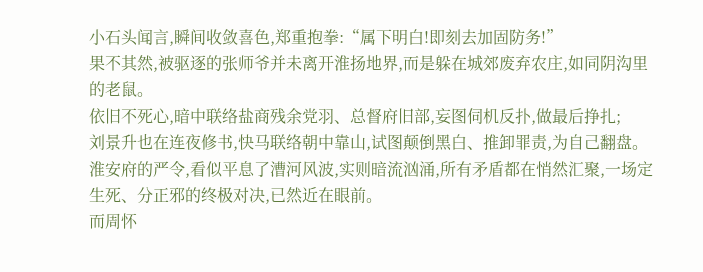小石头闻言,瞬间收敛喜色,郑重抱拳:“属下明白!即刻去加固防务!”
果不其然,被驱逐的张师爷并未离开淮扬地界,而是躲在城郊废弃农庄,如同阴沟里的老鼠。
依旧不死心,暗中联络盐商残余党羽、总督府旧部,妄图伺机反扑,做最后挣扎;
刘景升也在连夜修书,快马联络朝中靠山,试图颠倒黑白、推卸罪责,为自己翻盘。
淮安府的严令,看似平息了漕河风波,实则暗流汹涌,所有矛盾都在悄然汇聚,一场定生死、分正邪的终极对决,已然近在眼前。
而周怀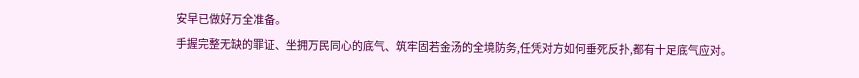安早已做好万全准备。
手握完整无缺的罪证、坐拥万民同心的底气、筑牢固若金汤的全境防务,任凭对方如何垂死反扑,都有十足底气应对。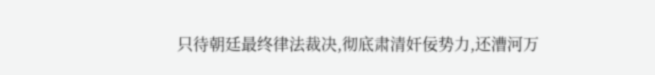只待朝廷最终律法裁决,彻底肃清奸佞势力,还漕河万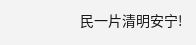民一片清明安宁!